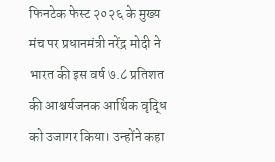फिनटेक फेस्ट २०२६ के मुख्य मंच पर प्रधानमंत्री नरेंद्र मोदी ने भारत की इस वर्ष ७.८ प्रतिशत की आश्चर्यजनक आर्थिक वृद्धि को उजागर किया। उन्होंने कहा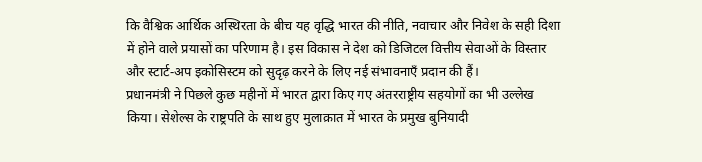कि वैश्विक आर्थिक अस्थिरता के बीच यह वृद्धि भारत की नीति, नवाचार और निवेश के सही दिशा में होने वाले प्रयासों का परिणाम है। इस विकास ने देश को डिजिटल वित्तीय सेवाओं के विस्तार और स्टार्ट‑अप इकोसिस्टम को सुदृढ़ करने के लिए नई संभावनाएँ प्रदान की हैं।
प्रधानमंत्री ने पिछले कुछ महीनों में भारत द्वारा किए गए अंतरराष्ट्रीय सहयोगों का भी उल्लेख किया। सेशेल्स के राष्ट्रपति के साथ हुए मुलाक़ात में भारत के प्रमुख बुनियादी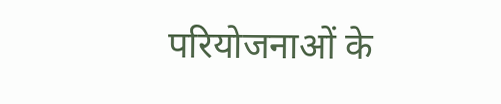परियोजनाओं के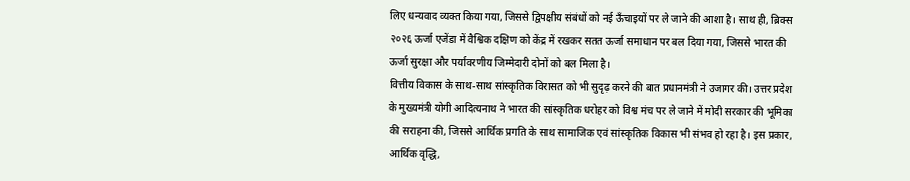लिए धन्यवाद व्यक्त किया गया, जिससे द्विपक्षीय संबंधों को नई ऊँचाइयों पर ले जाने की आशा है। साथ ही, ब्रिक्स २०२६ ऊर्जा एजेंडा में वैश्विक दक्षिण को केंद्र में रखकर सतत ऊर्जा समाधान पर बल दिया गया, जिससे भारत की ऊर्जा सुरक्षा और पर्यावरणीय जिम्मेदारी दोनों को बल मिला है।
वित्तीय विकास के साथ-साथ सांस्कृतिक विरासत को भी सुदृढ़ करने की बात प्रधानमंत्री ने उजागर की। उत्तर प्रदेश के मुख्यमंत्री योगी आदित्यनाथ ने भारत की सांस्कृतिक धरोहर को विश्व मंच पर ले जाने में मोदी सरकार की भूमिका की सराहना की, जिससे आर्थिक प्रगति के साथ सामाजिक एवं सांस्कृतिक विकास भी संभव हो रहा है। इस प्रकार, आर्थिक वृद्धि,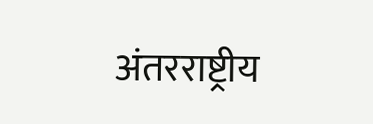अंतरराष्ट्रीय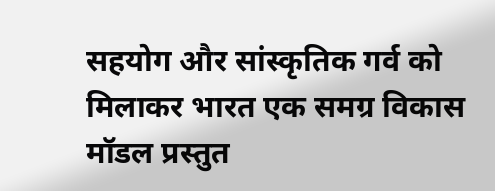सहयोग और सांस्कृतिक गर्व को मिलाकर भारत एक समग्र विकास मॉडल प्रस्तुत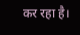कर रहा है।